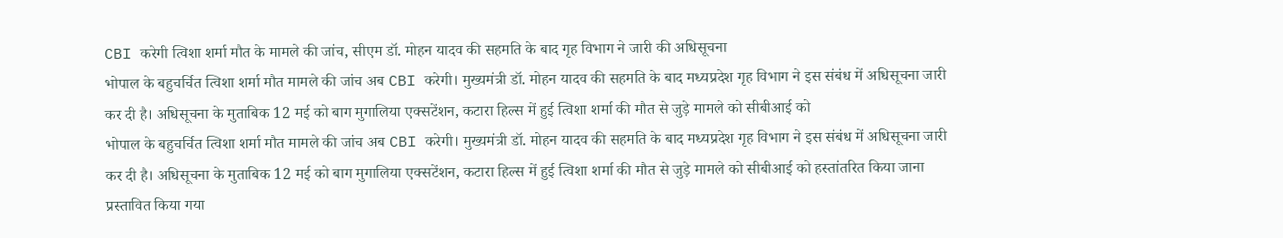CBI करेगी त्विशा शर्मा मौत के मामले की जांच, सीएम डॉ. मोहन यादव की सहमति के बाद गृह विभाग ने जारी की अधिसूचना
भोपाल के बहुचर्चित त्विशा शर्मा मौत मामले की जांच अब CBI करेगी। मुख्यमंत्री डॉ. मोहन यादव की सहमति के बाद मध्यप्रदेश गृह विभाग ने इस संबंध में अधिसूचना जारी कर दी है। अधिसूचना के मुताबिक 12 मई को बाग मुगालिया एक्सटेंशन, कटारा हिल्स में हुई त्विशा शर्मा की मौत से जुड़े मामले को सीबीआई को
भोपाल के बहुचर्चित त्विशा शर्मा मौत मामले की जांच अब CBI करेगी। मुख्यमंत्री डॉ. मोहन यादव की सहमति के बाद मध्यप्रदेश गृह विभाग ने इस संबंध में अधिसूचना जारी कर दी है। अधिसूचना के मुताबिक 12 मई को बाग मुगालिया एक्सटेंशन, कटारा हिल्स में हुई त्विशा शर्मा की मौत से जुड़े मामले को सीबीआई को हस्तांतरित किया जाना प्रस्तावित किया गया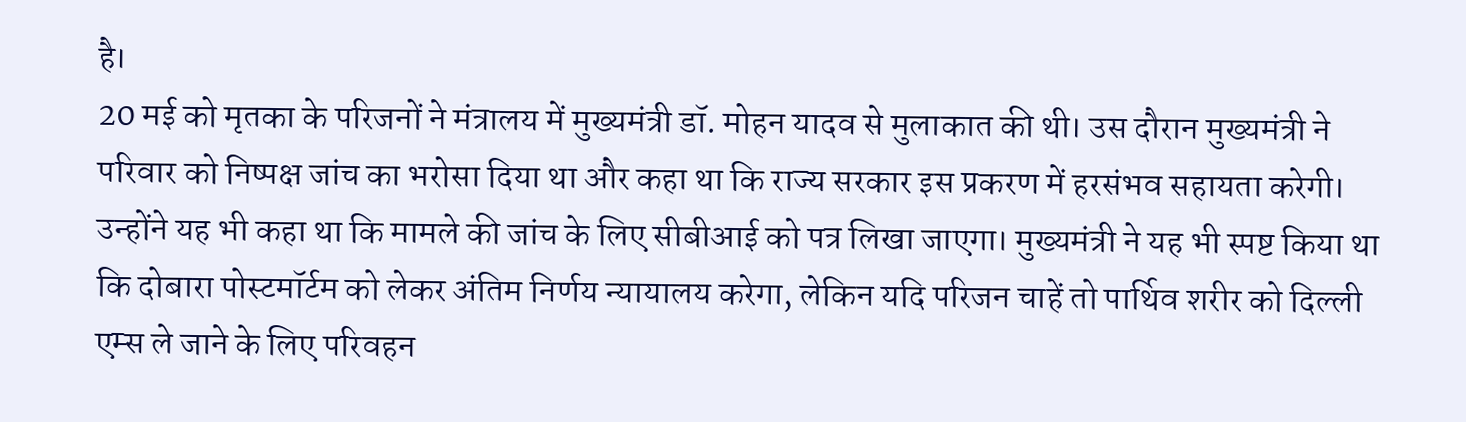है।
20 मई को मृतका के परिजनों ने मंत्रालय में मुख्यमंत्री डॉ. मोहन यादव से मुलाकात की थी। उस दौरान मुख्यमंत्री ने परिवार को निष्पक्ष जांच का भरोसा दिया था और कहा था कि राज्य सरकार इस प्रकरण में हरसंभव सहायता करेगी। उन्होंने यह भी कहा था कि मामले की जांच के लिए सीबीआई को पत्र लिखा जाएगा। मुख्यमंत्री ने यह भी स्पष्ट किया था कि दोबारा पोस्टमॉर्टम को लेकर अंतिम निर्णय न्यायालय करेगा, लेकिन यदि परिजन चाहें तो पार्थिव शरीर को दिल्ली एम्स ले जाने के लिए परिवहन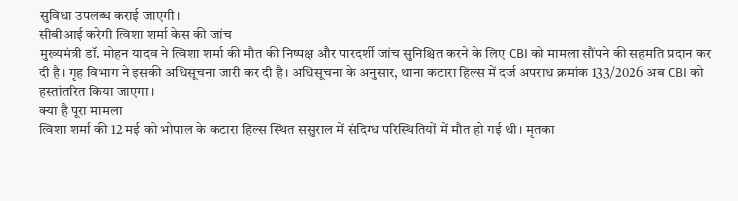सुविधा उपलब्ध कराई जाएगी।
सीबीआई करेगी त्विशा शर्मा केस की जांच
मुख्यमंत्री डॉ. मोहन यादव ने त्विशा शर्मा की मौत की निष्पक्ष और पारदर्शी जांच सुनिश्चित करने के लिए CBI को मामला सौंपने की सहमति प्रदान कर दी है। गृह विभाग ने इसकी अधिसूचना जारी कर दी है। अधिसूचना के अनुसार, थाना कटारा हिल्स में दर्ज अपराध क्रमांक 133/2026 अब CBI को हस्तांतरित किया जाएगा।
क्या है पूरा मामला
त्विशा शर्मा की 12 मई को भोपाल के कटारा हिल्स स्थित ससुराल में संदिग्ध परिस्थितियों में मौत हो गई थी। मृतका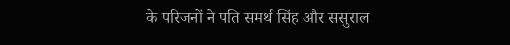के परिजनों ने पति समर्थ सिंह और ससुराल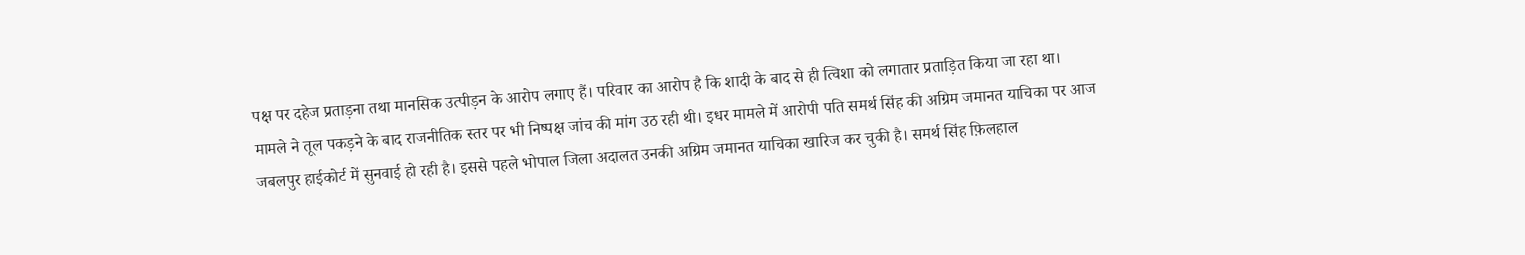पक्ष पर दहेज प्रताड़ना तथा मानसिक उत्पीड़न के आरोप लगाए हैं। परिवार का आरोप है कि शादी के बाद से ही त्विशा को लगातार प्रताड़ित किया जा रहा था। मामले ने तूल पकड़ने के बाद राजनीतिक स्तर पर भी निष्पक्ष जांच की मांग उठ रही थी। इधर मामले में आरोपी पति समर्थ सिंह की अग्रिम जमानत याचिका पर आज जबलपुर हाईकोर्ट में सुनवाई हो रही है। इससे पहले भोपाल जिला अदालत उनकी अग्रिम जमानत याचिका खारिज कर चुकी है। समर्थ सिंह फ़िलहाल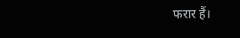फरार हैं।